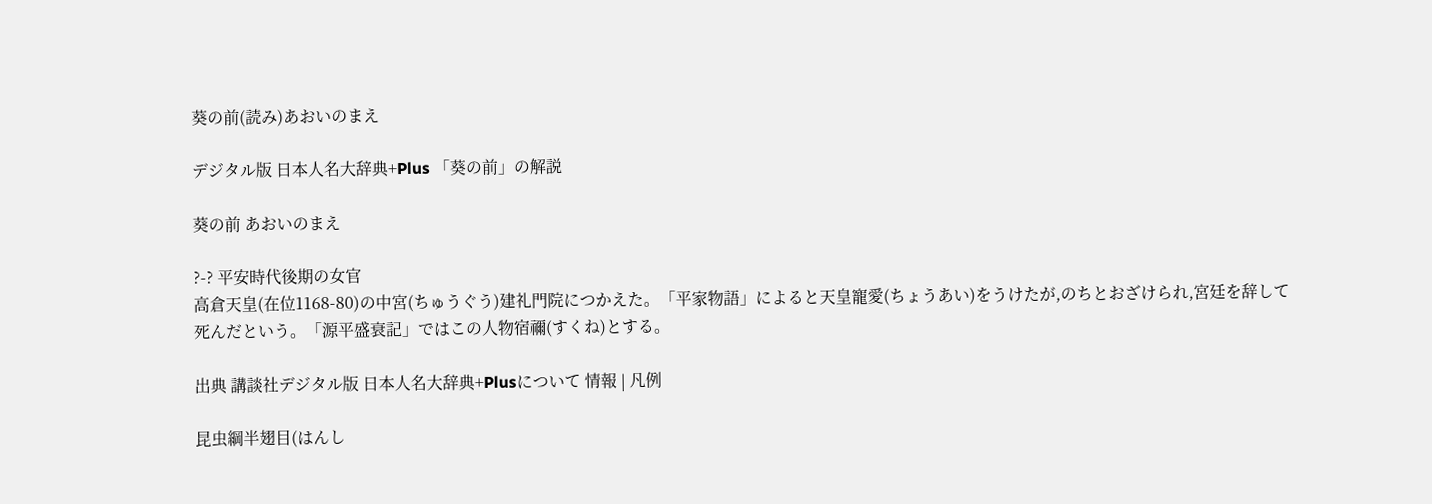葵の前(読み)あおいのまえ

デジタル版 日本人名大辞典+Plus 「葵の前」の解説

葵の前 あおいのまえ

?-? 平安時代後期の女官
高倉天皇(在位1168-80)の中宮(ちゅうぐう)建礼門院につかえた。「平家物語」によると天皇寵愛(ちょうあい)をうけたが,のちとおざけられ,宮廷を辞して死んだという。「源平盛衰記」ではこの人物宿禰(すくね)とする。

出典 講談社デジタル版 日本人名大辞典+Plusについて 情報 | 凡例

昆虫綱半翅目(はんし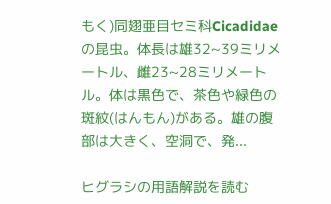もく)同翅亜目セミ科Cicadidaeの昆虫。体長は雄32~39ミリメートル、雌23~28ミリメートル。体は黒色で、茶色や緑色の斑紋(はんもん)がある。雄の腹部は大きく、空洞で、発...

ヒグラシの用語解説を読む